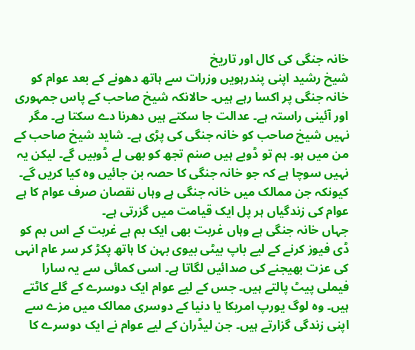خانہ جنگی کی کال اور تاریخ
شیخ رشید اپنی پندرہویں وزرات سے ہاتھ دھونے کے بعد عوام کو خانہ جنگی پر اکسا رہے ہیں۔ حالانکہ شیخ صاحب کے پاس جمہوری اور آئینی راستہ ہے۔ عدالت جا سکتے ہیں دھرنا دے سکتا ہے۔ مگر نہیں شیخ صاحب کو خانہ جنگی کی پڑی ہے۔ شاید شیخ صاحب کے من میں ہو۔ ہم تو ڈوبے ہیں صنم تجھ کو بھی لے ڈوبیں گے۔ لیکن یہ نہیں سوچا ہے کہ جو خانہ جنگی کا حصہ بن جائیں وہ کیا کریں گے۔ کیونکہ جن ممالک میں خانہ جنگی ہے وہاں نقصان صرف عوام کا ہے عوام کی زندگیاں ہر پل ایک قیامت میں گزرتی ہے۔
جہاں خانہ جنگی ہے وہاں غربت بھی ایک بم ہے غربت کے اس بم کو ڈی فیوز کرنے کے لیے باپ بیٹی بیوی بہن کا ہاتھ پکڑ کر سر عام انہی کی عزت بھیجنے کی صدائیں لگاتا ہے۔ اسی کمائی سے یہ سارا فیملی پیٹ پالتے ہیں۔ جس کے لیے عوام ایک دوسرے کے گلے کاٹتے ہیں۔ وہ لوگ یورپ امریکا یا دنیا کے دوسری ممالک میں مزے سے اپنی زندگی گزارتے ہیں۔ جن لیڈران کے لیے عوام نے ایک دوسرے کا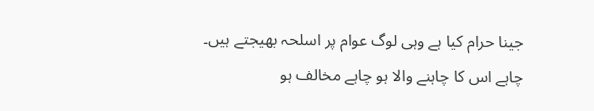جینا حرام کیا ہے وہی لوگ عوام پر اسلحہ بھیجتے ہیں۔
چاہے اس کا چاہنے والا ہو چاہے مخالف ہو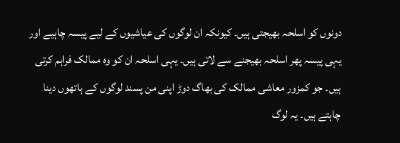دونوں کو اسلحہ بھیجتی ہیں۔ کیونکہ ان لوگوں کی عیاشیوں کے لیے پیسہ چاہیے اور یہی پیسہ پھر اسلحہ بھیجنے سے لاتی ہیں۔ یہی اسلحہ ان کو وہ ممالک فراہم کرتی ہیں۔ جو کمزور معاشی ممالک کی بھاگ دوڑ اپنی من پسند لوگوں کے ہاتھوں دینا چاہتے ہیں۔ یہ لوگ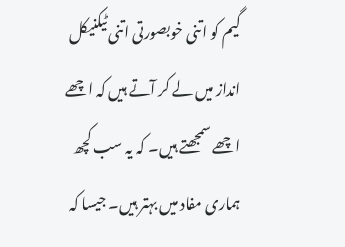گیم کو اتنی خوبصورتی اتنی ٹیکنیکل انداز میں لے کر آتے ہیں کہ اچھے اچھے سمجھتے ہیں۔ کہ یہ سب کچھ ہماری مفاد میں بہتر ہیں۔ جیسا کہ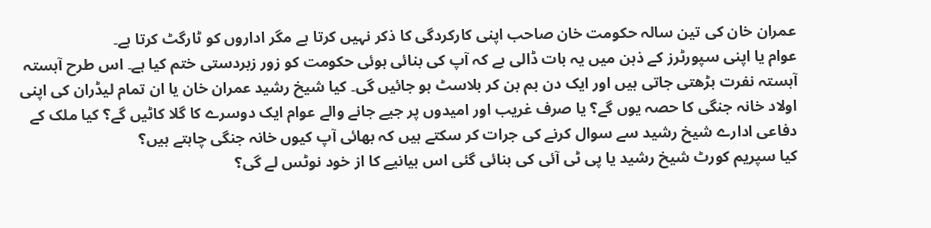عمران خان کی تین سالہ حکومت خان صاحب اپنی کارکردگی کا ذکر نہیں کرتا ہے مگر اداروں کو ٹارگٹ کرتا ہے۔
عوام یا اپنی سپورٹرز کے ذہن میں یہ بات ڈالی ہے کہ آپ کی بنائی ہوئی حکومت کو زور زبردستی ختم کیا ہے۔ اس طرح آہستہ آہستہ نفرت بڑھتی جاتی ہیں اور ایک دن بم بن کر بلاسٹ ہو جائیں گی۔ کیا شیخ رشید عمران خان یا ان تمام لیڈران کی اپنی اولاد خانہ جنگی کا حصہ یوں گے؟ یا صرف غریب اور امیدوں پر جیے جانے والے عوام ایک دوسرے کا گلا کاٹیں گے؟ کیا ملک کے دفاعی ادارے شیخ رشید سے سوال کرنے کی جرات کر سکتے ہیں کہ بھائی آپ کیوں خانہ جنگی چاہتے ہیں؟
کیا سپریم کورٹ شیخ رشید یا پی ٹی آئی کی بنائی گئی اس بیانیے کا از خود نوٹس لے گی؟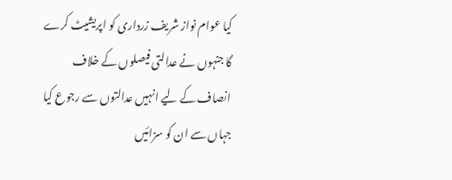کیا عوام نواز شریف زرداری کو اپریشیٹ کرے گا جنہوں نے عدالتی فیصلوں کے خلاف انصاف کے لیے انہیں عدالتوں سے رجوع کیا جہاں سے ان کو سزائیں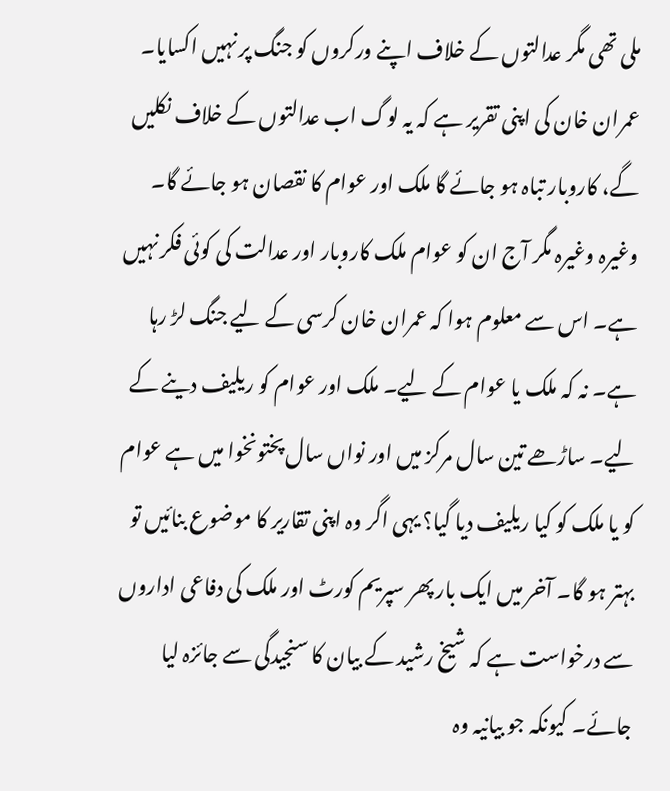ملی تھی مگر عدالتوں کے خلاف اپنے ورکروں کو جنگ پر نہیں اکسایا۔ عمران خان کی اپنی تقریر ہے کہ یہ لوگ اب عدالتوں کے خلاف نکلیں گے، کاروبار تباہ ہو جائے گا ملک اور عوام کا نقصان ہو جائے گا۔
وغیرہ وغیرہ مگر آج ان کو عوام ملک کاروبار اور عدالت کی کوئی فکر نہیں ہے۔ اس سے معلوم ہوا کہ عمران خان کرسی کے لیے جنگ لڑ رہا ہے۔ نہ کہ ملک یا عوام کے لیے۔ ملک اور عوام کو ریلیف دینے کے لیے۔ ساڑھے تین سال مرکز میں اور نواں سال پختونخوا میں ہے عوام کو یا ملک کو کیا ریلیف دیا گیا؟ یہی اگر وہ اپنی تقاریر کا موضوع بنائیں تو بہتر ہو گا۔ آخر میں ایک بار پھر سپریم کورٹ اور ملک کی دفاعی اداروں سے درخواست ہے کہ شیخ رشید کے بیان کا سنجیدگی سے جائزہ لیا جائے۔ کیونکہ جو بیانیہ وہ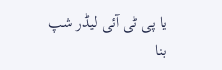یا پی ٹی آئی لیڈر شپ بنا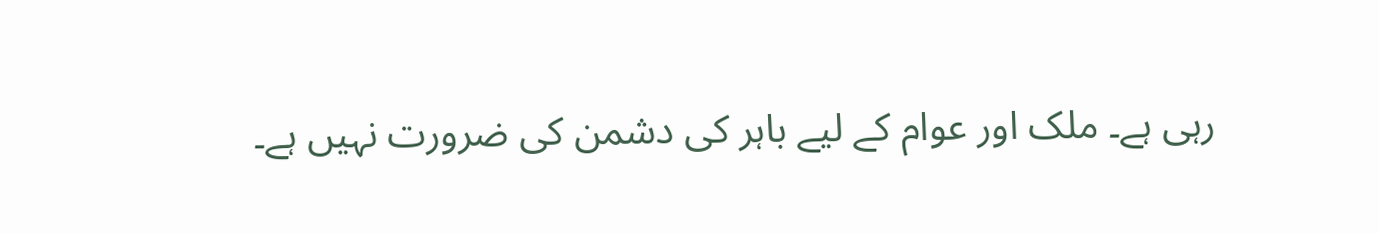رہی ہے۔ ملک اور عوام کے لیے باہر کی دشمن کی ضرورت نہیں ہے۔